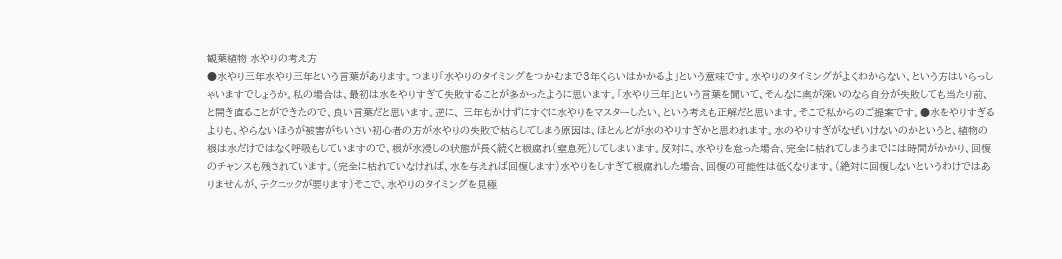観葉植物 水やりの考え方
●水やり三年水やり三年という言葉があります。つまり「水やりのタイミングをつかむまで3年くらいはかかるよ」という意味です。水やりのタイミングがよくわからない、という方はいらっしゃいますでしょうか。私の場合は、最初は水をやりすぎて失敗することが多かったように思います。「水やり三年」という言葉を聞いて、そんなに奥が深いのなら自分が失敗しても当たり前、と開き直ることができたので、良い言葉だと思います。逆に、 三年もかけずにすぐに水やりをマスターしたい、という考えも正解だと思います。そこで私からのご提案です。●水をやりすぎるよりも、やらないほうが被害がちいさい初心者の方が水やりの失敗で枯らしてしまう原因は、ほとんどが水のやりすぎかと思われます。水のやりすぎがなぜいけないのかというと、植物の根は水だけではなく呼吸もしていますので、根が水浸しの状態が長く続くと根腐れ(窒息死)してしまいます。反対に、水やりを怠った場合、完全に枯れてしまうまでには時間がかかり、回復のチャンスも残されています。(完全に枯れていなければ、水を与えれば回復します)水やりをしすぎて根腐れした場合、回復の可能性は低くなります。(絶対に回復しないというわけではありませんが、テクニックが要ります)そこで、水やりのタイミングを見極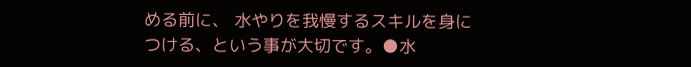める前に、 水やりを我慢するスキルを身につける、という事が大切です。●水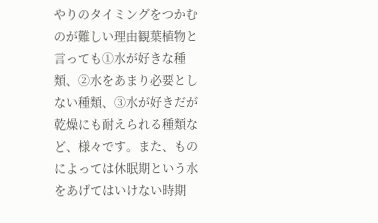やりのタイミングをつかむのが難しい理由観葉植物と言っても①水が好きな種類、②水をあまり必要としない種類、③水が好きだが乾燥にも耐えられる種類など、様々です。また、ものによっては休眠期という水をあげてはいけない時期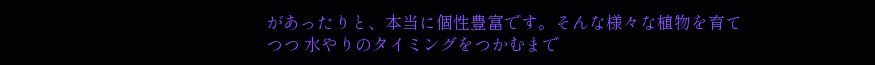があったりと、本当に個性豊富です。そんな様々な植物を育てつつ 水やりのタイミングをつかむまで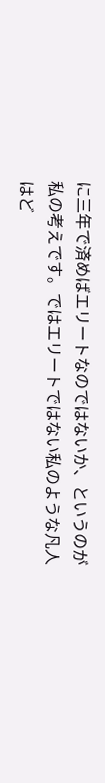に三年で済めばエリートなのではないか、というのが私の考えです。ではエリートではない私のような凡人はど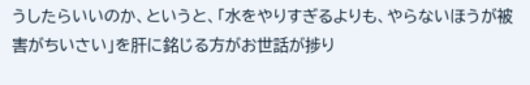うしたらいいのか、というと、「水をやりすぎるよりも、やらないほうが被害がちいさい」を肝に銘じる方がお世話が捗り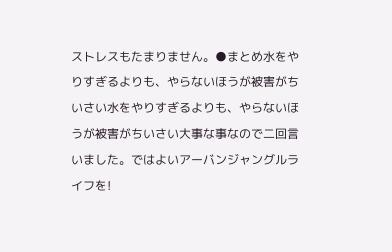ストレスもたまりません。●まとめ水をやりすぎるよりも、やらないほうが被害がちいさい水をやりすぎるよりも、やらないほうが被害がちいさい大事な事なので二回言いました。ではよいアーバンジャングルライフを!